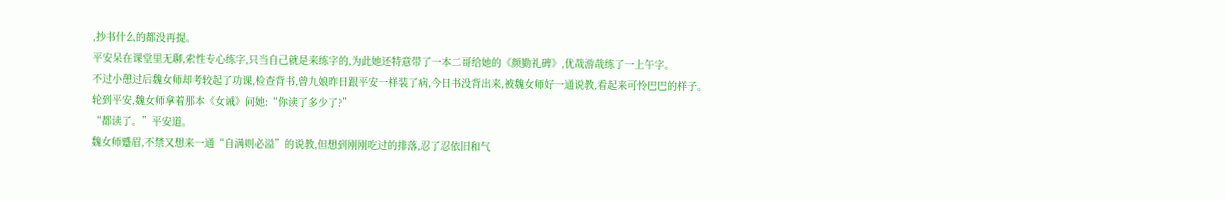,抄书什么的都没再提。
平安呆在课堂里无聊,索性专心练字,只当自己就是来练字的,为此她还特意带了一本二哥给她的《颜勤礼碑》,优哉游哉练了一上午字。
不过小憩过后魏女师却考较起了功课,检查背书,曾九娘昨日跟平安一样装了病,今日书没背出来,被魏女师好一通说教,看起来可怜巴巴的样子。
轮到平安,魏女师拿着那本《女诫》问她:“你读了多少了?”
“都读了。”平安道。
魏女师蹙眉,不禁又想来一通“自满则必溢”的说教,但想到刚刚吃过的排落,忍了忍依旧和气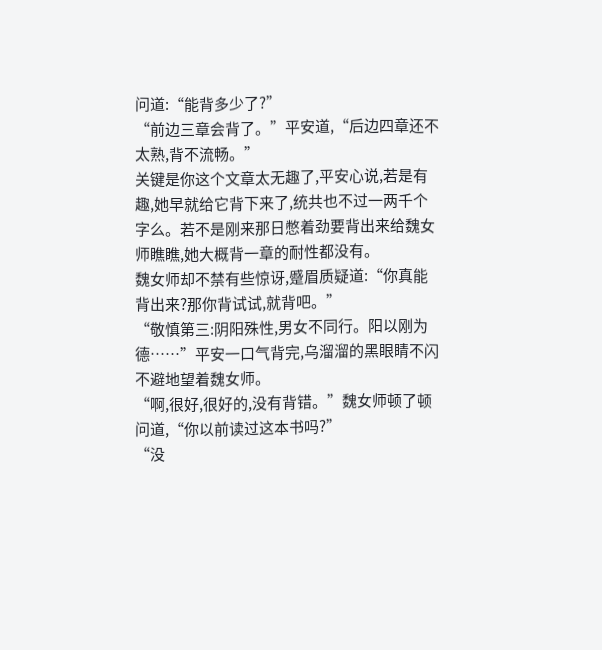问道:“能背多少了?”
“前边三章会背了。”平安道,“后边四章还不太熟,背不流畅。”
关键是你这个文章太无趣了,平安心说,若是有趣,她早就给它背下来了,统共也不过一两千个字么。若不是刚来那日憋着劲要背出来给魏女师瞧瞧,她大概背一章的耐性都没有。
魏女师却不禁有些惊讶,蹙眉质疑道:“你真能背出来?那你背试试,就背吧。”
“敬慎第三:阴阳殊性,男女不同行。阳以刚为德……”平安一口气背完,乌溜溜的黑眼睛不闪不避地望着魏女师。
“啊,很好,很好的,没有背错。”魏女师顿了顿问道,“你以前读过这本书吗?”
“没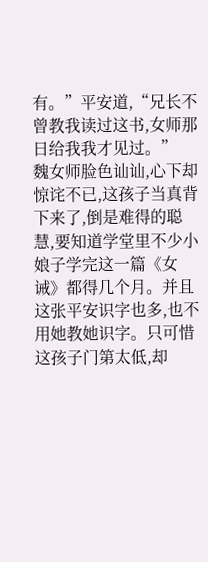有。”平安道,“兄长不曾教我读过这书,女师那日给我我才见过。”
魏女师脸色讪讪,心下却惊诧不已,这孩子当真背下来了,倒是难得的聪慧,要知道学堂里不少小娘子学完这一篇《女诫》都得几个月。并且这张平安识字也多,也不用她教她识字。只可惜这孩子门第太低,却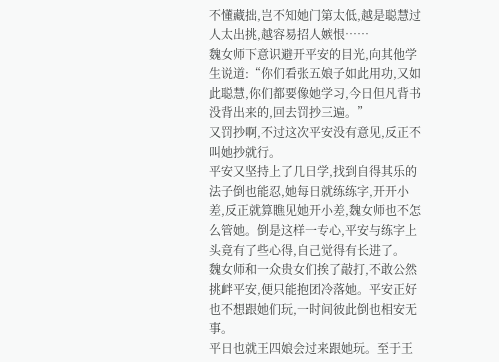不懂藏拙,岂不知她门第太低,越是聪慧过人太出挑,越容易招人嫉恨……
魏女师下意识避开平安的目光,向其他学生说道:“你们看张五娘子如此用功,又如此聪慧,你们都要像她学习,今日但凡背书没背出来的,回去罚抄三遍。”
又罚抄啊,不过这次平安没有意见,反正不叫她抄就行。
平安又坚持上了几日学,找到自得其乐的法子倒也能忍,她每日就练练字,开开小差,反正就算瞧见她开小差,魏女师也不怎么管她。倒是这样一专心,平安与练字上头竟有了些心得,自己觉得有长进了。
魏女师和一众贵女们挨了敲打,不敢公然挑衅平安,便只能抱团冷落她。平安正好也不想跟她们玩,一时间彼此倒也相安无事。
平日也就王四娘会过来跟她玩。至于王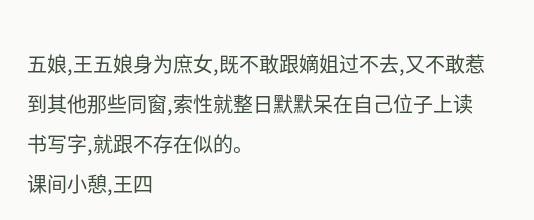五娘,王五娘身为庶女,既不敢跟嫡姐过不去,又不敢惹到其他那些同窗,索性就整日默默呆在自己位子上读书写字,就跟不存在似的。
课间小憩,王四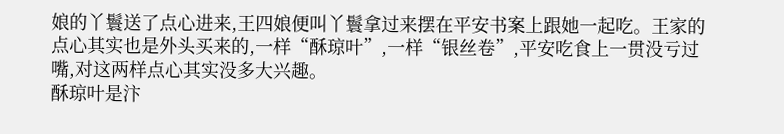娘的丫鬟送了点心进来,王四娘便叫丫鬟拿过来摆在平安书案上跟她一起吃。王家的点心其实也是外头买来的,一样“酥琼叶”,一样“银丝卷”,平安吃食上一贯没亏过嘴,对这两样点心其实没多大兴趣。
酥琼叶是汴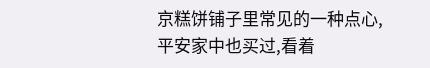京糕饼铺子里常见的一种点心,平安家中也买过,看着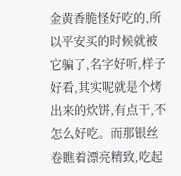金黄香脆怪好吃的,所以平安买的时候就被它骗了,名字好听,样子好看,其实呢就是个烤出来的炊饼,有点干,不怎么好吃。而那银丝卷瞧着漂亮精致,吃起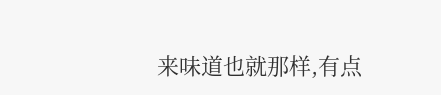来味道也就那样,有点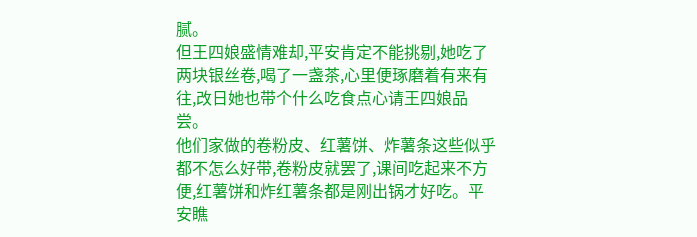腻。
但王四娘盛情难却,平安肯定不能挑剔,她吃了两块银丝卷,喝了一盏茶,心里便琢磨着有来有往,改日她也带个什么吃食点心请王四娘品尝。
他们家做的卷粉皮、红薯饼、炸薯条这些似乎都不怎么好带,卷粉皮就罢了,课间吃起来不方便,红薯饼和炸红薯条都是刚出锅才好吃。平安瞧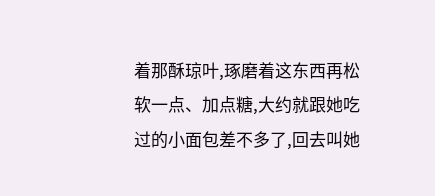着那酥琼叶,琢磨着这东西再松软一点、加点糖,大约就跟她吃过的小面包差不多了,回去叫她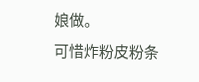娘做。
可惜炸粉皮粉条